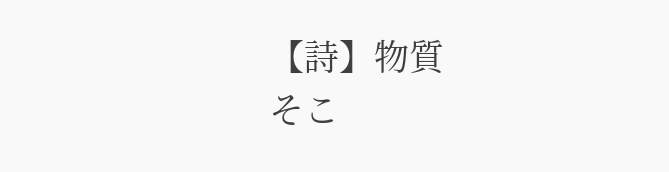【詩】物質
そこ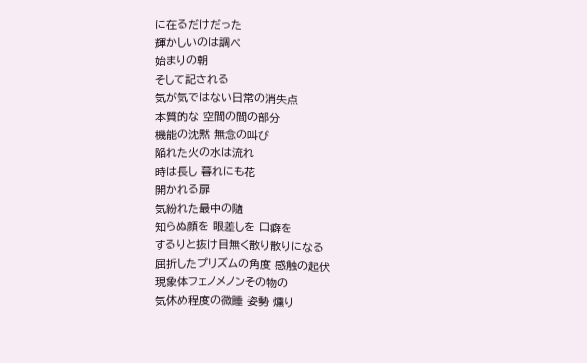に在るだけだった
輝かしいのは調べ
始まりの朝
そして記される
気が気ではない日常の消失点
本質的な 空間の間の部分
機能の沈黙 無念の叫び
陥れた火の水は流れ
時は長し 暮れにも花
開かれる扉
気紛れた最中の隨
知らぬ顔を 眼差しを 口癖を
するりと抜け目無く散り散りになる
屈折したプリズムの角度 感触の起伏
現象体フェノメノンその物の
気休め程度の微睡 姿勢 燻り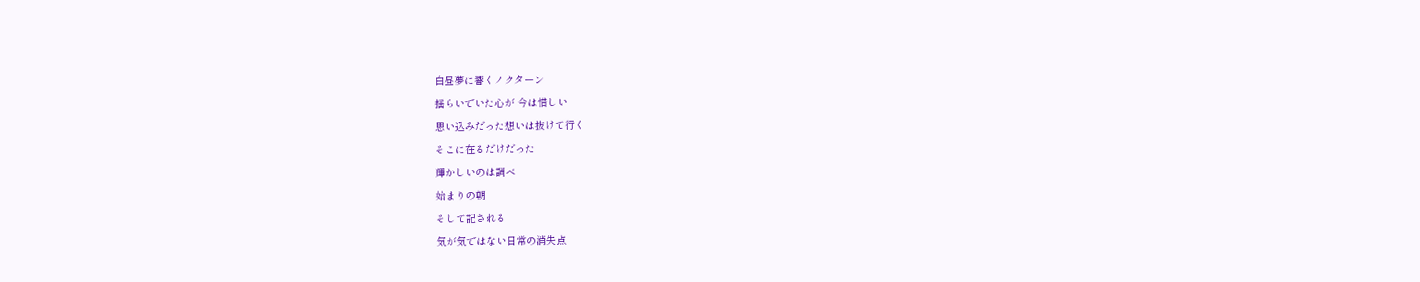白昼夢に響くノクターン
揺らいでいた心が 今は惜しい
思い込みだった想いは抜けて行く
そこに在るだけだった
輝かしいのは調べ
始まりの朝
そして記される
気が気ではない日常の消失点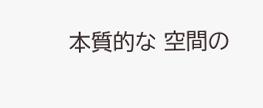本質的な 空間の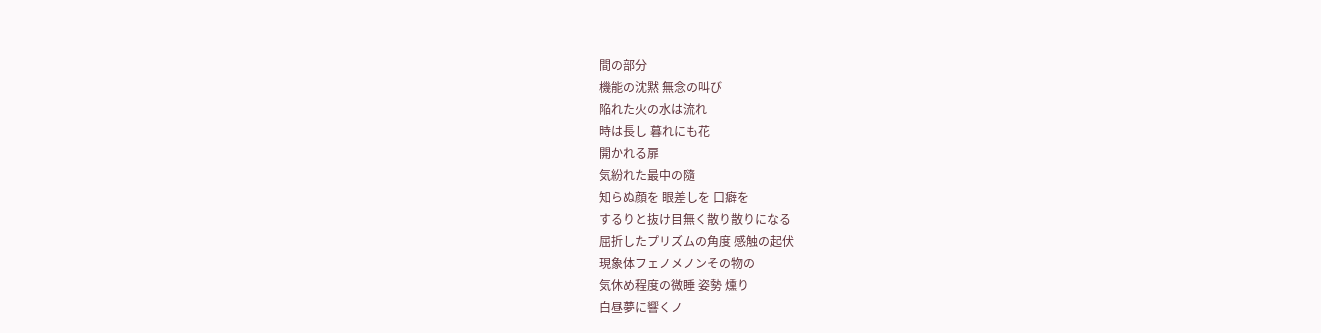間の部分
機能の沈黙 無念の叫び
陥れた火の水は流れ
時は長し 暮れにも花
開かれる扉
気紛れた最中の隨
知らぬ顔を 眼差しを 口癖を
するりと抜け目無く散り散りになる
屈折したプリズムの角度 感触の起伏
現象体フェノメノンその物の
気休め程度の微睡 姿勢 燻り
白昼夢に響くノ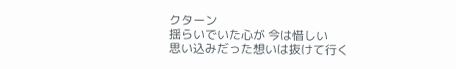クターン
揺らいでいた心が 今は惜しい
思い込みだった想いは抜けて行く